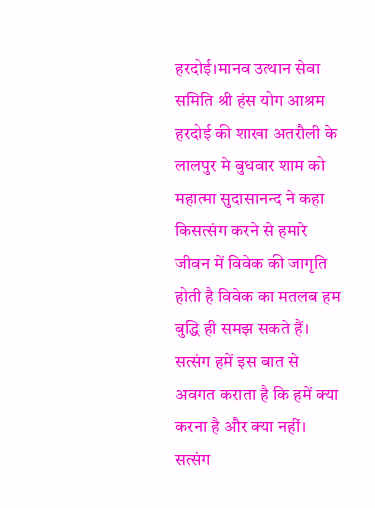हरदोई।मानव उत्थान सेवा समिति श्री हंस योग आश्रम हरदोई की शाखा अतरौली के लालपुर मे बुधवार शाम को महात्मा सुदासानन्द ने कहा किसत्संग करने से हमारे जीवन में विवेक की जागृति होती है विवेक का मतलब हम बुद्धि ही समझ सकते हैं। सत्संग हमें इस बात से अवगत कराता है कि हमें क्या करना है और क्या नहीं। सत्संग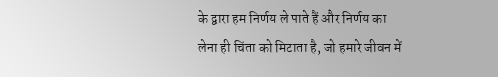के द्वारा हम निर्णय ले पाते हैं और निर्णय का लेना ही चिंता को मिटाता है, जो हमारे जीवन में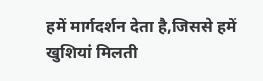हमें मार्गदर्शन देता है,जिससे हमें खुशियां मिलती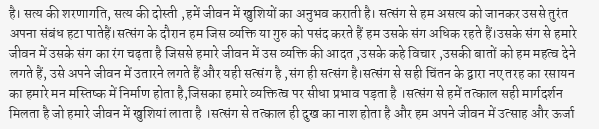है। सत्य की शरणागति, सत्य की दोस्ती ,हमें जीवन में खुशियों का अनुभव कराती है। सत्संग से हम असत्य को जानकर उससे तुरंत अपना संबंध हटा पातेहैं।सत्संग के दौरान हम जिस व्यक्ति या गुरु को पसंद करते हैं हम उसके संग अधिक रहते हैं।उसके संग से हमारे जीवन में उसके संग का रंग चढ़ता है जिससे हमारे जीवन में उस व्यक्ति की आदत ,उसके कहे विचार ,उसकी बातों को हम महत्व देने लगते हैं, उसे अपने जीवन में उतारने लगते हैं और यही सत्संग है ,संग ही सत्संग है।सत्संग से सही चिंतन के द्वारा नए तरह का रसायन का हमारे मन मस्तिष्क में निर्माण होता है,जिसका हमारे व्यक्तित्व पर सीधा प्रभाव पड़ता है ।सत्संग से हमें तत्काल सही मार्गदर्शन मिलता है जो हमारे जीवन में खुशियां लाता है ।सत्संग से तत्काल ही दुख का नाश होता है और हम अपने जीवन में उत्साह और ऊर्जा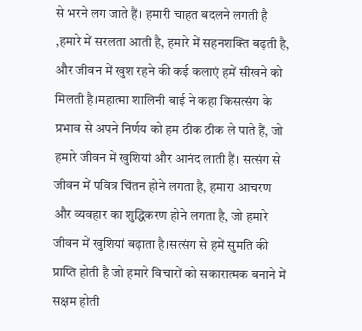से भरने लग जाते हैं। हमारी चाहत बदलने लगती है ,हमारे में सरलता आती है, हमारे में सहनशक्ति बढ़ती है, और जीवन में खुश रहने की कई कलाएं हमें सीखने को मिलती है।महात्मा शालिनी बाई ने कहा किसत्संग के प्रभाव से अपने निर्णय को हम ठीक ठीक ले पाते हैं, जो हमारे जीवन में खुशियां और आनंद लाती हैं। सत्संग से जीवन में पवित्र चिंतन होने लगता है, हमारा आचरण और व्यवहार का शुद्धिकरण होने लगता है, जो हमारे जीवन में खुशियां बढ़ाता है।सत्संग से हमें सुमति की प्राप्ति होती है जो हमारे विचारों को सकारात्मक बनाने में सक्षम होती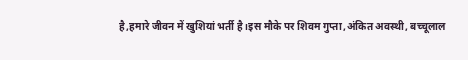है,हमारे जीवन में खुशियां भर्ती है।इस मौके पर शिवम गुप्ता,अंकित अवस्थी, बच्चूलाल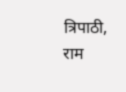त्रिपाठी, राम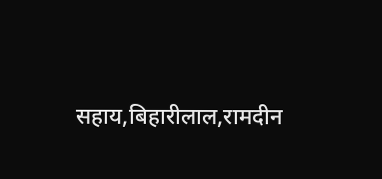सहाय,बिहारीलाल,रामदीन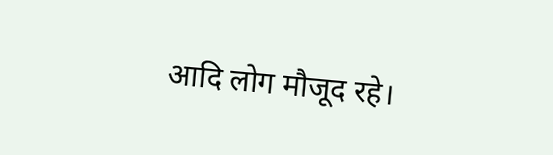आदि लोग मौजूद रहे।